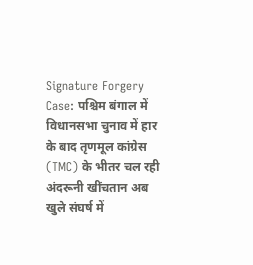Signature Forgery Case: पश्चिम बंगाल में विधानसभा चुनाव में हार के बाद तृणमूल कांग्रेस (TMC) के भीतर चल रही अंदरूनी खींचतान अब खुले संघर्ष में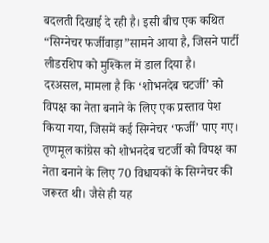बदलती दिखाई दे रही है। इसी बीच एक कथित “सिग्नेचर फर्जीवाड़ा”सामने आया है, जिसने पार्टी लीडरशिप को मुश्किल में डाल दिया है।
दरअसल, मामला है कि ‘शोभनदेब चटर्जी’ को विपक्ष का नेता बनाने के लिए एक प्रस्ताव पेश किया गया, जिसमें कई सिग्नेचर ‘फर्जी’ पाए गए। तृणमूल कांग्रेस को शोभनदेब चटर्जी को विपक्ष का नेता बनाने के लिए 70 विधायकों के सिग्नेचर की जरूरत थी। जैसे ही यह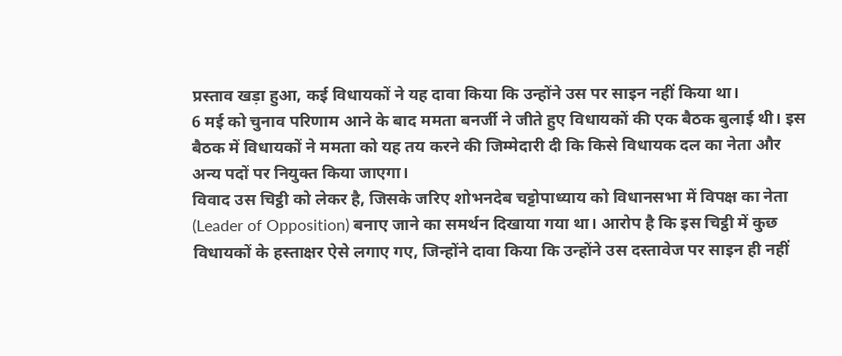प्रस्ताव खड़ा हुआ, कई विधायकों ने यह दावा किया कि उन्होंने उस पर साइन नहीं किया था।
6 मई को चुनाव परिणाम आने के बाद ममता बनर्जी ने जीते हुए विधायकों की एक बैठक बुलाई थी। इस बैठक में विधायकों ने ममता को यह तय करने की जिम्मेदारी दी कि किसे विधायक दल का नेता और अन्य पदों पर नियुक्त किया जाएगा।
विवाद उस चिट्ठी को लेकर है, जिसके जरिए शोभनदेब चट्टोपाध्याय को विधानसभा में विपक्ष का नेता (Leader of Opposition) बनाए जाने का समर्थन दिखाया गया था। आरोप है कि इस चिट्ठी में कुछ विधायकों के हस्ताक्षर ऐसे लगाए गए, जिन्होंने दावा किया कि उन्होंने उस दस्तावेज पर साइन ही नहीं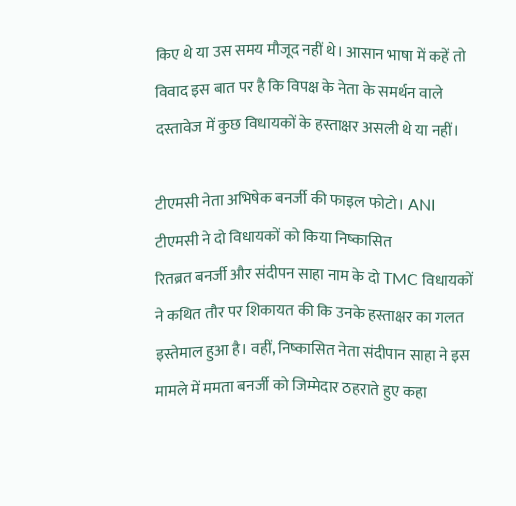किए थे या उस समय मौजूद नहीं थे। आसान भाषा में कहें तो विवाद इस बात पर है कि विपक्ष के नेता के समर्थन वाले दस्तावेज में कुछ विधायकों के हस्ताक्षर असली थे या नहीं।

टीएमसी नेता अभिषेक बनर्जी की फाइल फोटो। ANI
टीएमसी ने दो विधायकों को किया निष्कासित
रितब्रत बनर्जी और संदीपन साहा नाम के दो TMC विधायकों ने कथित तौर पर शिकायत की कि उनके हस्ताक्षर का गलत इस्तेमाल हुआ है। वहीं, निष्कासित नेता संदीपान साहा ने इस मामले में ममता बनर्जी को जिम्मेदार ठहराते हुए कहा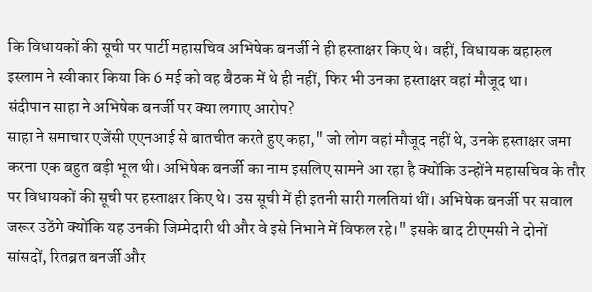कि विधायकों की सूची पर पार्टी महासचिव अभिषेक बनर्जी ने ही हस्ताक्षर किए थे। वहीं, विधायक बहारुल इस्लाम ने स्वीकार किया कि 6 मई को वह बैठक में थे ही नहीं, फिर भी उनका हस्ताक्षर वहां मौजूद था।
संदीपान साहा ने अभिषेक बनर्जी पर क्या लगाए आरोप?
साहा ने समाचार एजेंसी एएनआई से बातचीत करते हुए कहा," जो लोग वहां मौजूद नहीं थे, उनके हस्ताक्षर जमा करना एक बहुत बड़ी भूल थी। अभिषेक बनर्जी का नाम इसलिए सामने आ रहा है क्योंकि उन्होंने महासचिव के तौर पर विधायकों की सूची पर हस्ताक्षर किए थे। उस सूची में ही इतनी सारी गलतियां थीं। अभिषेक बनर्जी पर सवाल जरूर उठेंगे क्योंकि यह उनकी जिम्मेदारी थी और वे इसे निभाने में विफल रहे।" इसके बाद टीएमसी ने दोनों सांसदों, रितब्रत बनर्जी और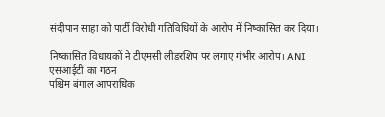संदीपान साहा को पार्टी विरोधी गतिविधियों के आरोप में निष्कासित कर दिया।

निष्कासित विधायकों ने टीएमसी लीडरशिप पर लगाए गंभीर आरोप। ANI
एसआईटी का गठन
पश्चिम बंगाल आपराधिक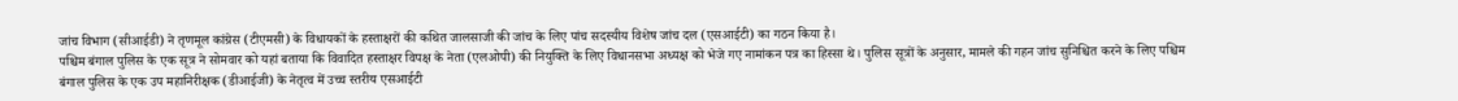जांच विभाग (सीआईडी) ने तृणमूल कांग्रेस (टीएमसी) के विधायकों के हस्ताक्षरों की कथित जालसाजी की जांच के लिए पांच सदस्यीय विशेष जांच दल (एसआईटी) का गठन किया है।
पश्चिम बंगाल पुलिस के एक सूत्र ने सोमवार को यहां बताया कि विवादित हस्ताक्षर विपक्ष के नेता (एलओपी) की नियुक्ति के लिए विधानसभा अध्यक्ष को भेजे गए नामांकन पत्र का हिस्सा थे। पुलिस सूत्रों के अनुसार, मामले की गहन जांच सुनिश्चित करने के लिए पश्चिम बंगाल पुलिस के एक उप महानिरीक्षक (डीआईजी) के नेतृत्व में उच्च स्तरीय एसआईटी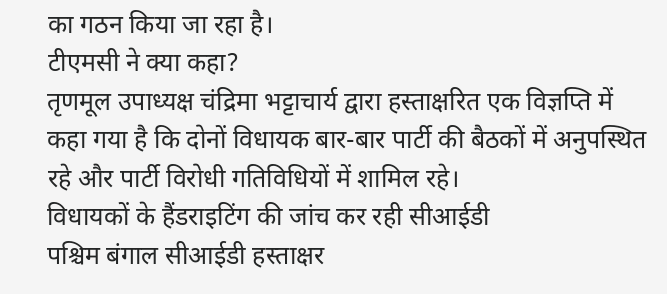का गठन किया जा रहा है।
टीएमसी ने क्या कहा?
तृणमूल उपाध्यक्ष चंद्रिमा भट्टाचार्य द्वारा हस्ताक्षरित एक विज्ञप्ति में कहा गया है कि दोनों विधायक बार-बार पार्टी की बैठकों में अनुपस्थित रहे और पार्टी विरोधी गतिविधियों में शामिल रहे।
विधायकों के हैंडराइटिंग की जांच कर रही सीआईडी
पश्चिम बंगाल सीआईडी हस्ताक्षर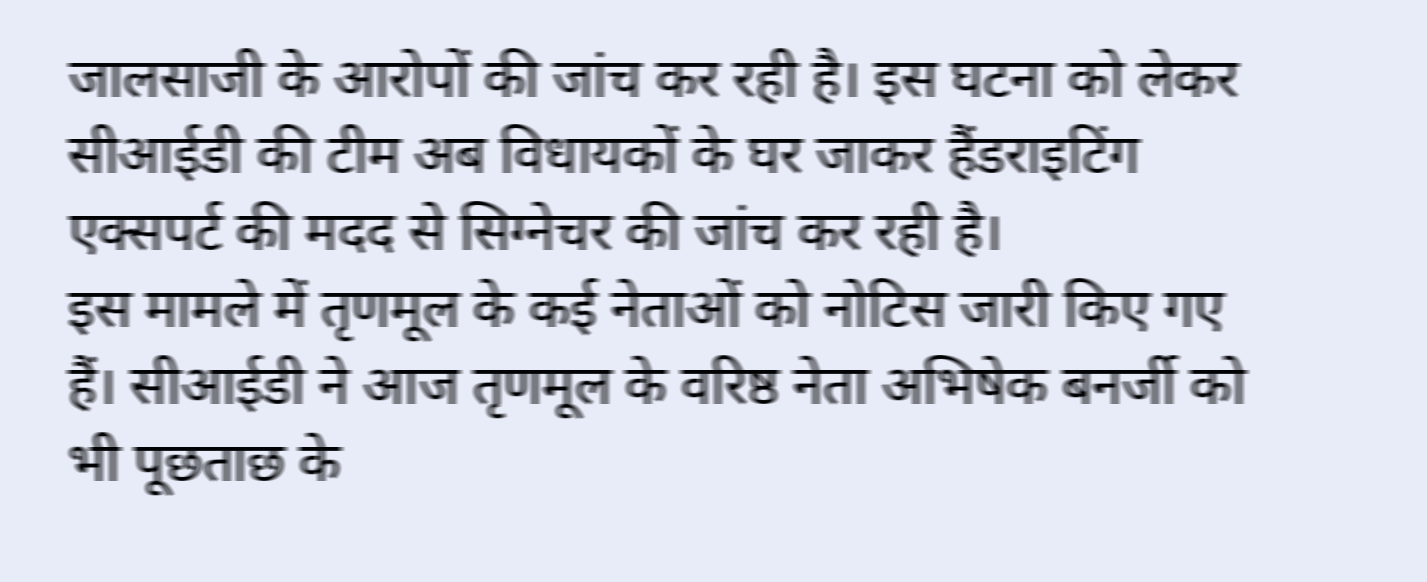जालसाजी के आरोपों की जांच कर रही है। इस घटना को लेकर सीआईडी की टीम अब विधायकों के घर जाकर हैंडराइटिंग एक्सपर्ट की मदद से सिग्नेचर की जांच कर रही है।
इस मामले में तृणमूल के कई नेताओं को नोटिस जारी किए गए हैं। सीआईडी ने आज तृणमूल के वरिष्ठ नेता अभिषेक बनर्जी को भी पूछताछ के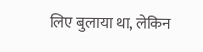लिए बुलाया था, लेकिन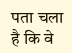पता चला है कि वे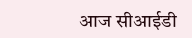आज सीआईडी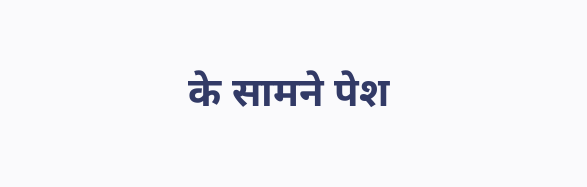के सामने पेश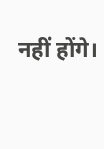नहीं होंगे।